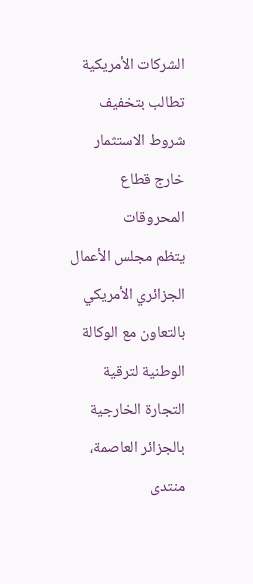الشركات الأمريكية تطالب بتخفيف شروط الاستثمار خارج قطاع المحروقات
يتظم مجلس الأعمال الجزائري الأمريكي بالتعاون مع الوكالة الوطنية لترقية التجارة الخارجية بالجزائر العاصمة، منتدى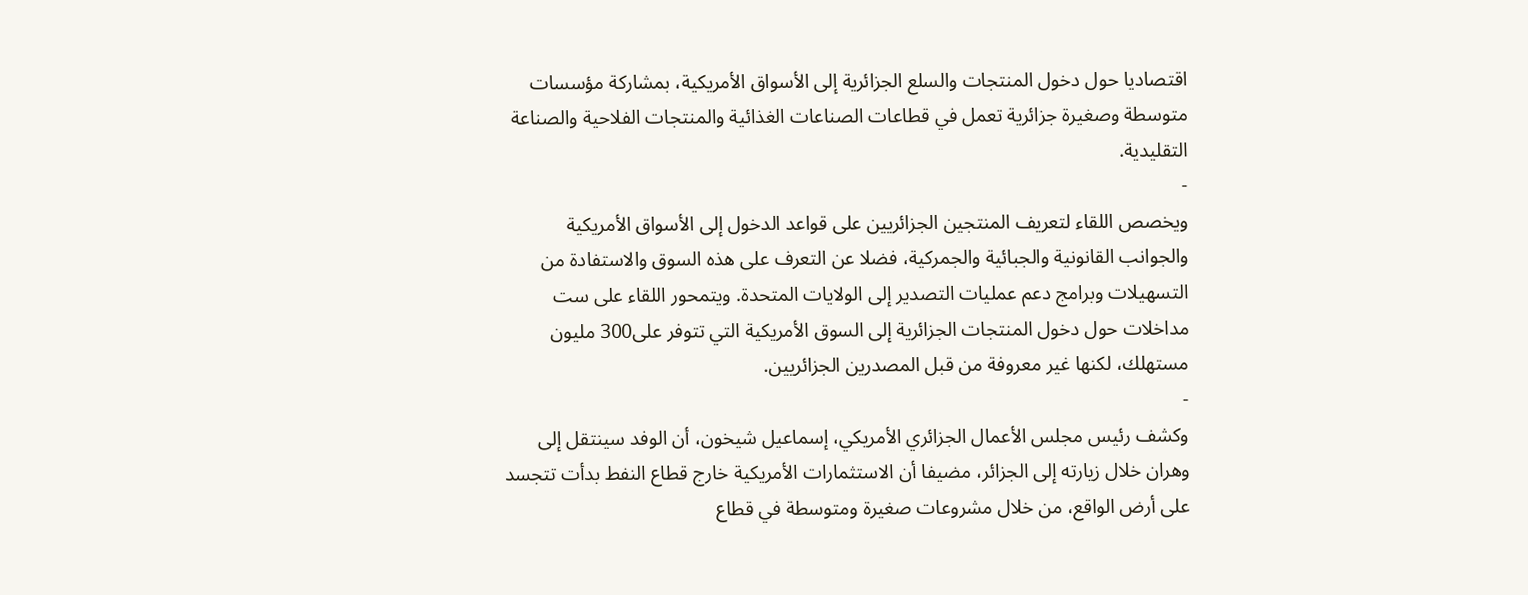اقتصاديا حول دخول المنتجات والسلع الجزائرية إلى الأسواق الأمريكية، بمشاركة مؤسسات متوسطة وصغيرة جزائرية تعمل في قطاعات الصناعات الغذائية والمنتجات الفلاحية والصناعة التقليدية.
-
ويخصص اللقاء لتعريف المنتجين الجزائريين على قواعد الدخول إلى الأسواق الأمريكية والجوانب القانونية والجبائية والجمركية، فضلا عن التعرف على هذه السوق والاستفادة من التسهيلات وبرامج دعم عمليات التصدير إلى الولايات المتحدة. ويتمحور اللقاء على ست مداخلات حول دخول المنتجات الجزائرية إلى السوق الأمريكية التي تتوفر على300 مليون مستهلك، لكنها غير معروفة من قبل المصدرين الجزائريين.
-
وكشف رئيس مجلس الأعمال الجزائري الأمريكي، إسماعيل شيخون، أن الوفد سينتقل إلى وهران خلال زيارته إلى الجزائر، مضيفا أن الاستثمارات الأمريكية خارج قطاع النفط بدأت تتجسد على أرض الواقع، من خلال مشروعات صغيرة ومتوسطة في قطاع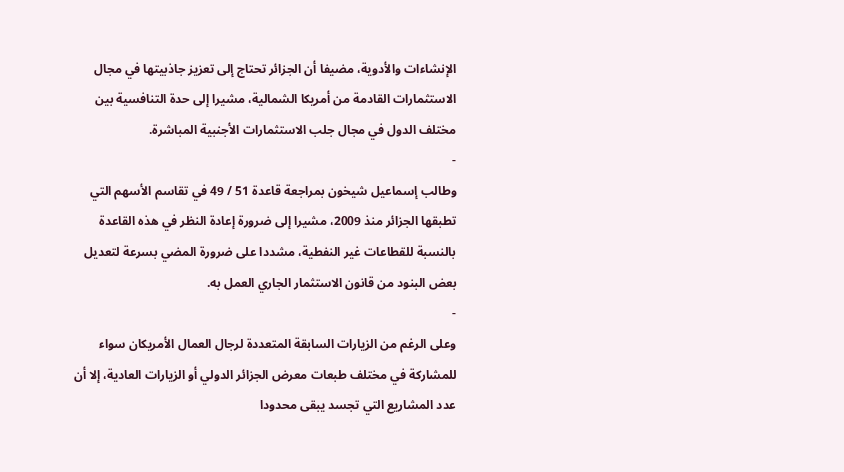الإنشاءات والأدوية، مضيفا أن الجزائر تحتاج إلى تعزيز جاذبيتها في مجال الاستثمارات القادمة من أمريكا الشمالية، مشيرا إلى حدة التنافسية بين مختلف الدول في مجال جلب الاستثمارات الأجنبية المباشرة.
-
وطالب إسماعيل شيخون بمراجعة قاعدة 51 / 49 في تقاسم الأسهم التي تطبقها الجزائر منذ 2009، مشيرا إلى ضرورة إعادة النظر في هذه القاعدة بالنسبة للقطاعات غير النفطية، مشددا على ضرورة المضي بسرعة لتعديل بعض البنود من قانون الاستثمار الجاري العمل به.
-
وعلى الرغم من الزيارات السابقة المتعددة لرجال العمال الأمريكان سواء للمشاركة في مختلف طبعات معرض الجزائر الدولي أو الزيارات العادية، إلا أن عدد المشاريع التي تجسد يبقى محدودا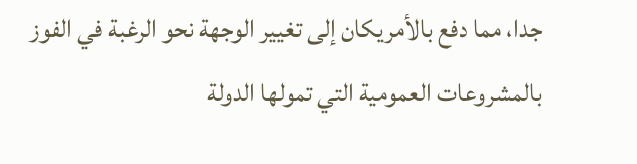جدا، مما دفع بالأمريكان إلى تغيير الوجهة نحو الرغبة في الفوز بالمشروعات العمومية التي تمولها الدولة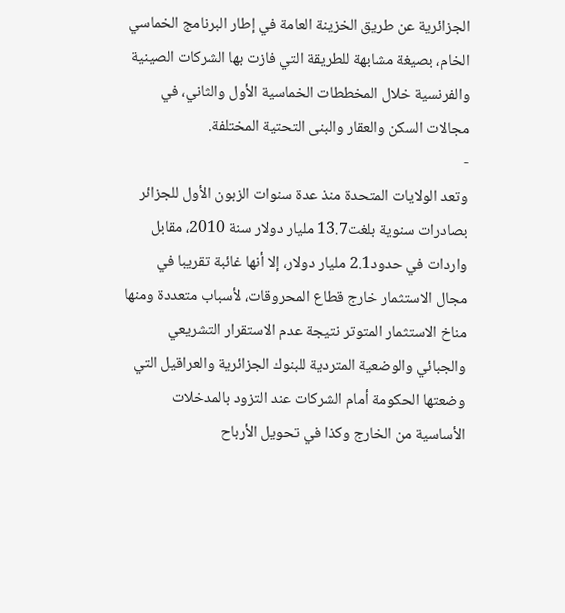الجزائرية عن طريق الخزينة العامة في إطار البرنامج الخماسي الخام، بصيغة مشابهة للطريقة التي فازت بها الشركات الصينية والفرنسية خلال المخططات الخماسية الأول والثاني، في مجالات السكن والعقار والبنى التحتية المختلفة.
-
وتعد الولايات المتحدة منذ عدة سنوات الزبون الأول للجزائر بصادرات سنوية بلغت13.7 مليار دولار سنة 2010، مقابل واردات في حدود2.1 مليار دولار، إلا أنها غائبة تقريبا في مجال الاستثمار خارج قطاع المحروقات، لأسباب متعددة ومنها مناخ الاستثمار المتوتر نتيجة عدم الاستقرار التشريعي والجبائي والوضعية المتردية للبنوك الجزائرية والعراقيل التي وضعتها الحكومة أمام الشركات عند التزود بالمدخلات الأساسية من الخارج وكذا في تحويل الأرباح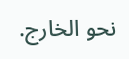نحو الخارج.